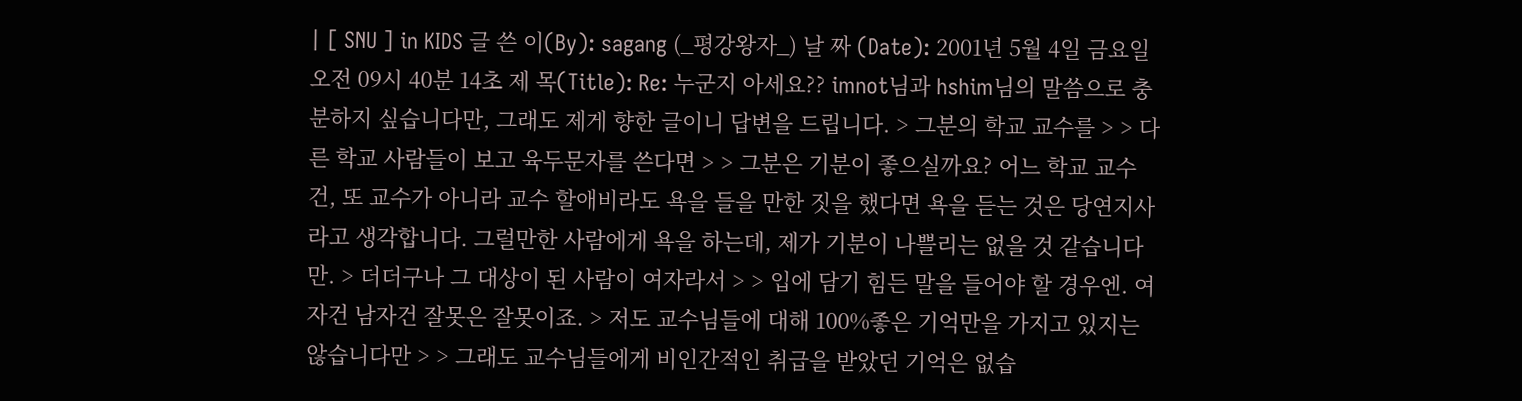| [ SNU ] in KIDS 글 쓴 이(By): sagang (_평강왕자_) 날 짜 (Date): 2001년 5월 4일 금요일 오전 09시 40분 14초 제 목(Title): Re: 누군지 아세요?? imnot님과 hshim님의 말씀으로 충분하지 싶습니다만, 그래도 제게 향한 글이니 답변을 드립니다. > 그분의 학교 교수를 > > 다른 학교 사람들이 보고 육두문자를 쓴다면 > > 그분은 기분이 좋으실까요? 어느 학교 교수건, 또 교수가 아니라 교수 할애비라도 욕을 들을 만한 짓을 했다면 욕을 듣는 것은 당연지사 라고 생각합니다. 그럴만한 사람에게 욕을 하는데, 제가 기분이 나쁠리는 없을 것 같습니다만. > 더더구나 그 대상이 된 사람이 여자라서 > > 입에 담기 힘든 말을 들어야 할 경우엔. 여자건 남자건 잘못은 잘못이죠. > 저도 교수님들에 대해 100%좋은 기억만을 가지고 있지는 않습니다만 > > 그래도 교수님들에게 비인간적인 취급을 받았던 기억은 없습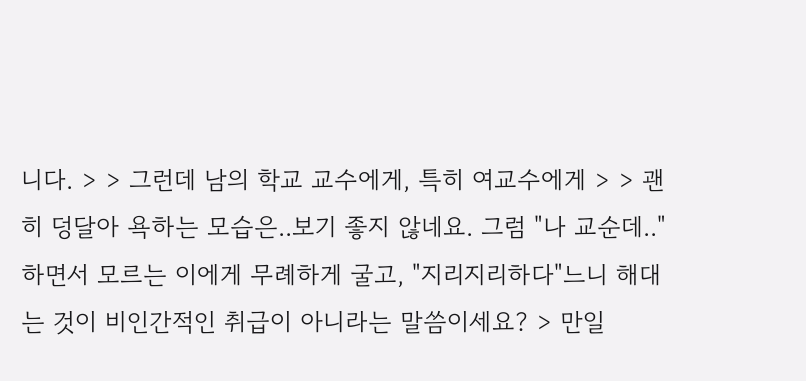니다. > > 그런데 남의 학교 교수에게, 특히 여교수에게 > > 괜히 덩달아 욕하는 모습은..보기 좋지 않네요. 그럼 "나 교순데.." 하면서 모르는 이에게 무례하게 굴고, "지리지리하다"느니 해대는 것이 비인간적인 취급이 아니라는 말씀이세요? > 만일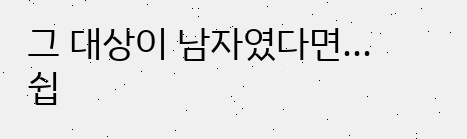그 대상이 남자였다면... 쉽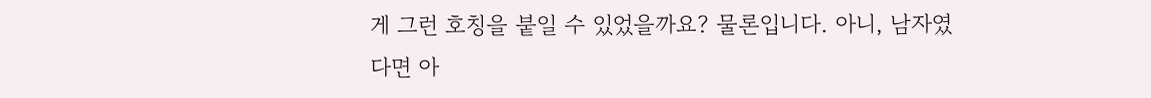게 그런 호칭을 붙일 수 있었을까요? 물론입니다. 아니, 남자였다면 아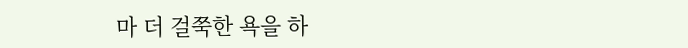마 더 걸쭉한 욕을 하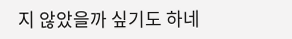지 않았을까 싶기도 하네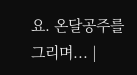요. 온달공주를 그리며... |